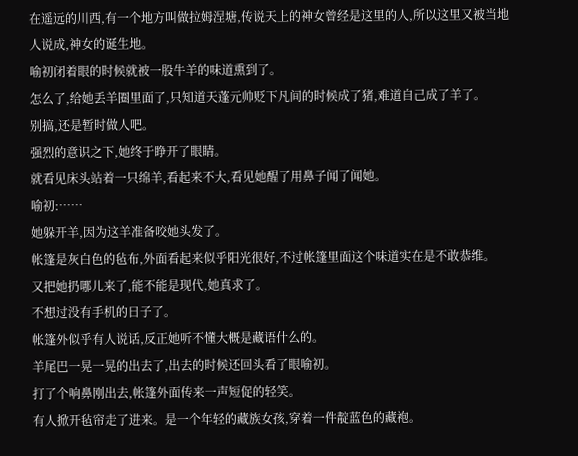在遥远的川西,有一个地方叫做拉姆涅塘,传说天上的神女曾经是这里的人,所以这里又被当地人说成,神女的诞生地。
喻初闭着眼的时候就被一股牛羊的味道熏到了。
怎么了,给她丢羊圈里面了,只知道天蓬元帅贬下凡间的时候成了猪,难道自己成了羊了。
别搞,还是暂时做人吧。
强烈的意识之下,她终于睁开了眼睛。
就看见床头站着一只绵羊,看起来不大,看见她醒了用鼻子闻了闻她。
喻初:……
她躲开羊,因为这羊准备咬她头发了。
帐篷是灰白色的毡布,外面看起来似乎阳光很好,不过帐篷里面这个味道实在是不敢恭维。
又把她扔哪儿来了,能不能是现代,她真求了。
不想过没有手机的日子了。
帐篷外似乎有人说话,反正她听不懂大概是藏语什么的。
羊尾巴一晃一晃的出去了,出去的时候还回头看了眼喻初。
打了个响鼻刚出去,帐篷外面传来一声短促的轻笑。
有人掀开毡帘走了进来。是一个年轻的藏族女孩,穿着一件靛蓝色的藏袍。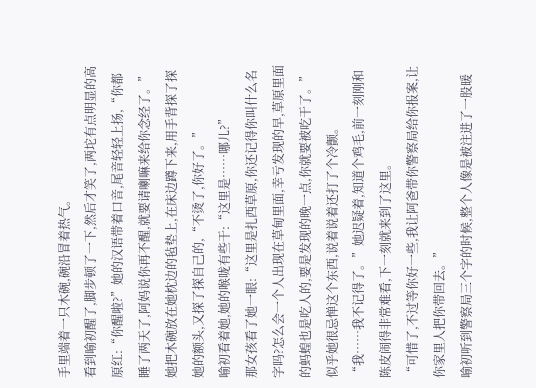手里端着一只木碗,碗沿冒着热气。
看到喻初醒了,脚步顿了一下,然后才笑了,两坨有点明显的高原红:“你醒啦?”她的汉语带着口音,尾音轻轻上扬,“你都睡了两天了,阿妈说你再不醒,就要请喇嘛来给你念经了。”
她把木碗放在她枕边的毡垫上,在床边蹲下来,用手背探了探她的额头,又探了探自己的,“不烫了,你好了。”
喻初看着她,她的喉咙有些干:“这里是……哪儿?”
那女孩看了她一眼:“这里是扎西草原,你还记得你叫什么名字吗?怎么会一个人出现在草甸里面,幸亏发现的早,草原里面的蚂蝗也是吃人的,要是发现的晚一点,你就要被吃干了。”
似乎她很忌惮这个东西,说着说着还打了个冷颤。
“我……我不记得了。”她迟疑着,知道个鸡毛,前一刻刚和陈皮闹得非常难看,下一刻就来到了这里。
“可惜了,不过等你好一些,我让阿爸带你警察局给你报案,让你家里人把你带回去。”
喻初听到警察局三个字的时候,整个人像是被注进了一股暖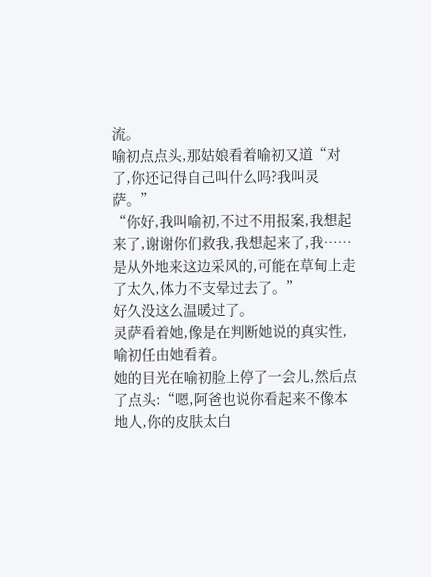流。
喻初点点头,那姑娘看着喻初又道“对了,你还记得自己叫什么吗?我叫灵萨。”
“你好,我叫喻初,不过不用报案,我想起来了,谢谢你们救我,我想起来了,我……是从外地来这边采风的,可能在草甸上走了太久,体力不支晕过去了。”
好久没这么温暖过了。
灵萨看着她,像是在判断她说的真实性,喻初任由她看着。
她的目光在喻初脸上停了一会儿,然后点了点头:“嗯,阿爸也说你看起来不像本地人,你的皮肤太白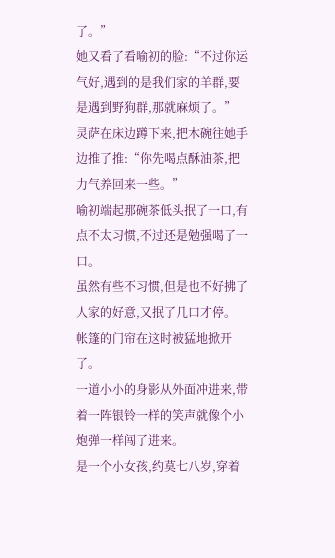了。”
她又看了看喻初的脸:“不过你运气好,遇到的是我们家的羊群,要是遇到野狗群,那就麻烦了。”
灵萨在床边蹲下来,把木碗往她手边推了推:“你先喝点酥油茶,把力气养回来一些。”
喻初端起那碗茶低头抿了一口,有点不太习惯,不过还是勉强喝了一口。
虽然有些不习惯,但是也不好拂了人家的好意,又抿了几口才停。
帐篷的门帘在这时被猛地掀开了。
一道小小的身影从外面冲进来,带着一阵银铃一样的笑声就像个小炮弹一样闯了进来。
是一个小女孩,约莫七八岁,穿着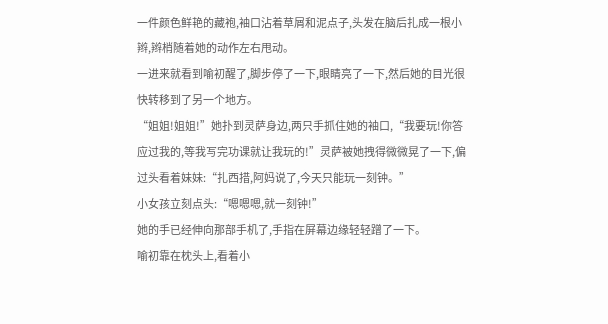一件颜色鲜艳的藏袍,袖口沾着草屑和泥点子,头发在脑后扎成一根小辫,辫梢随着她的动作左右甩动。
一进来就看到喻初醒了,脚步停了一下,眼睛亮了一下,然后她的目光很快转移到了另一个地方。
“姐姐!姐姐!”她扑到灵萨身边,两只手抓住她的袖口,“我要玩!你答应过我的,等我写完功课就让我玩的!”灵萨被她拽得微微晃了一下,偏过头看着妹妹:“扎西措,阿妈说了,今天只能玩一刻钟。”
小女孩立刻点头:“嗯嗯嗯,就一刻钟!”
她的手已经伸向那部手机了,手指在屏幕边缘轻轻蹭了一下。
喻初靠在枕头上,看着小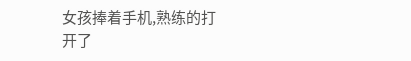女孩捧着手机,熟练的打开了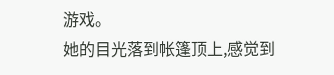游戏。
她的目光落到帐篷顶上,感觉到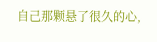自己那颗悬了很久的心,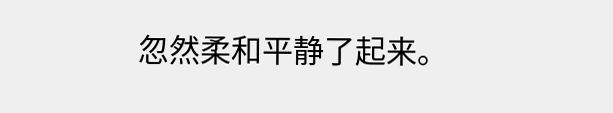忽然柔和平静了起来。